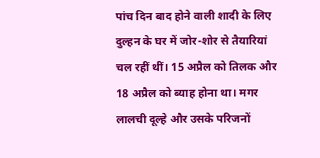पांच दिन बाद होने वाली शादी के लिए दुल्हन के घर में जोर-शोर से तैयारियां चल रहीं थीं। 15 अप्रैल को तिलक और 18 अप्रैल को ब्याह होना था। मगर लालची दूल्हे और उसके परिजनों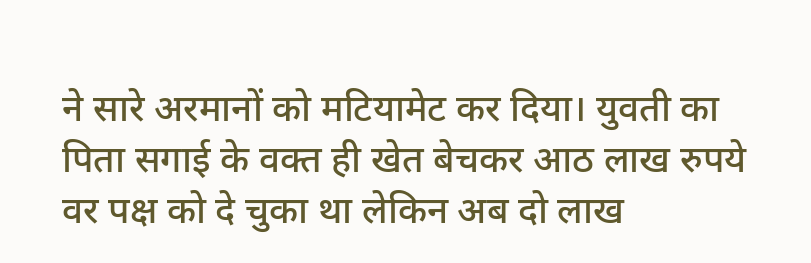ने सारे अरमानों को मटियामेट कर दिया। युवती का पिता सगाई के वक्त ही खेत बेचकर आठ लाख रुपये वर पक्ष को दे चुका था लेकिन अब दो लाख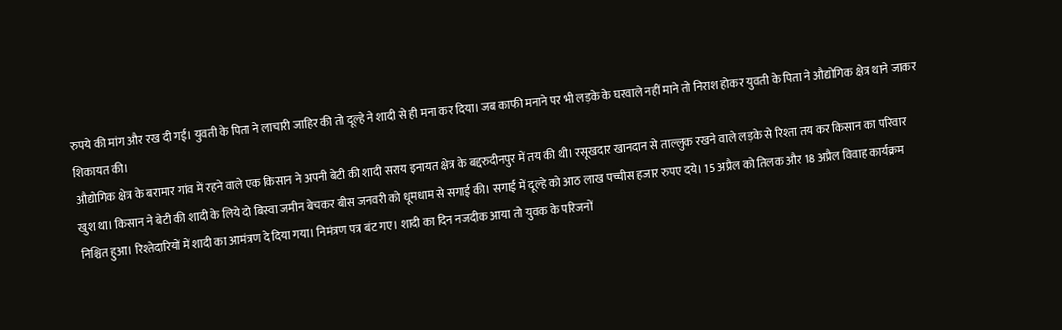रुपये की मांग और रख दी गई। युवती के पिता ने लाचारी जाहिर की तो दूल्हे ने शादी से ही मना कर दिया। जब काफी मनाने पर भी लड़के के घरवाले नहीं माने तो निराश होकर युवती के पिता ने औद्योगिक क्षेत्र थाने जाकर शिकायत की।
औद्योगिक क्षेत्र के बरामार गांव में रहने वाले एक किसान ने अपनी बेटी की शादी सराय इनायत क्षेत्र के बद्दरुदीनपुर में तय की थी। रसूखदार खानदान से ताल्लुक रखने वाले लड़के से रिश्ता तय कर किसान का परिवार खुश था। किसान ने बेटी की शादी के लिये दो बिस्वा जमीन बेचकर बीस जनवरी को धूमधाम से सगाई की। सगाई में दूल्हे को आठ लाख पच्चीस हजार रुपए दये। 15 अप्रैल को तिलक और 18 अप्रैल विवाह कार्यक्रम निश्चित हुआ। रिश्तेदारियों में शादी का आमंत्रण दे दिया गया। निमंत्रण पत्र बंट गए। शादी का दिन नजदीक आया तो युवक के परिजनों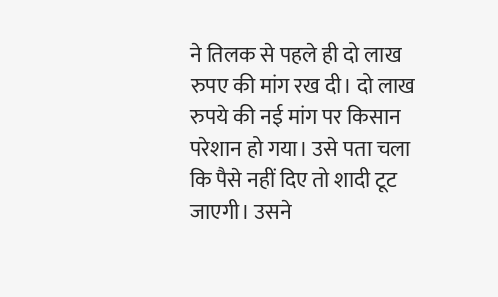ने तिलक से पहले ही दो लाख रुपए की मांग रख दी। दो लाख रुपये की नई मांग पर किसान परेशान हो गया। उसे पता चला कि पैसे नहीं दिए तो शादी टूट जाएगी। उसने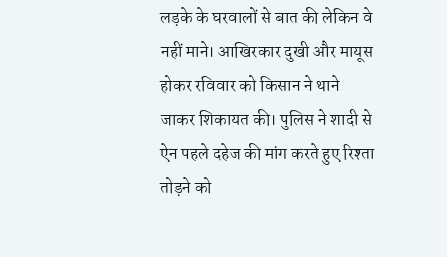लड़के के घरवालों से बात की लेकिन वे नहीं माने। आखिरकार दुखी और मायूस होकर रविवार को किसान ने थाने जाकर शिकायत की। पुलिस ने शादी से ऐन पहले दहेज की मांग करते हुए रिश्ता तोड़ने को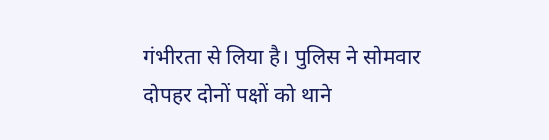गंभीरता से लिया है। पुलिस ने सोमवार दोपहर दोनों पक्षों को थाने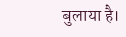बुलाया है।